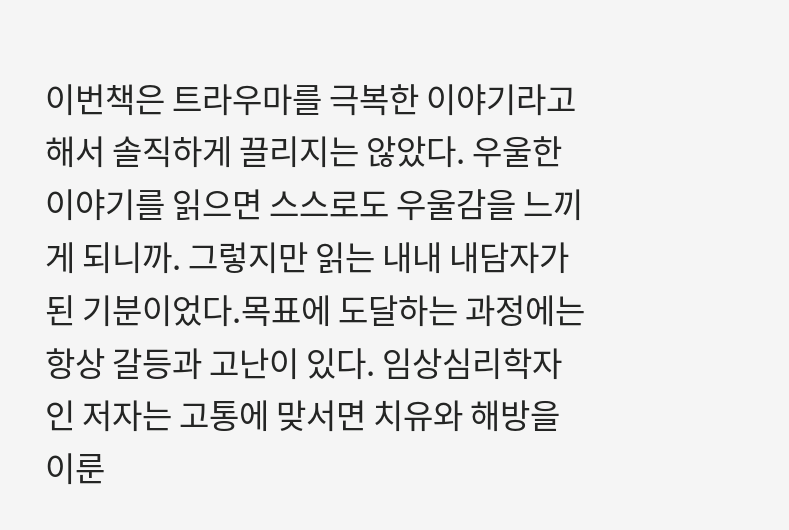이번책은 트라우마를 극복한 이야기라고 해서 솔직하게 끌리지는 않았다. 우울한 이야기를 읽으면 스스로도 우울감을 느끼게 되니까. 그렇지만 읽는 내내 내담자가 된 기분이었다.목표에 도달하는 과정에는 항상 갈등과 고난이 있다. 임상심리학자인 저자는 고통에 맞서면 치유와 해방을 이룬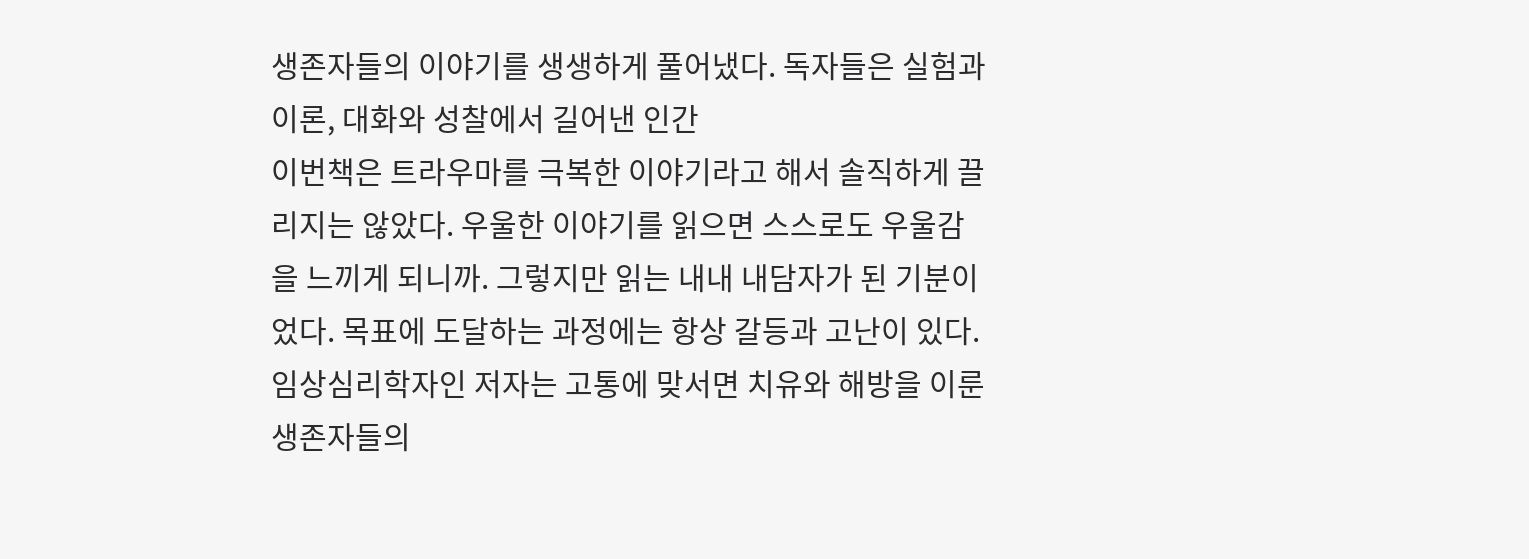생존자들의 이야기를 생생하게 풀어냈다. 독자들은 실험과 이론, 대화와 성찰에서 길어낸 인간
이번책은 트라우마를 극복한 이야기라고 해서 솔직하게 끌리지는 않았다. 우울한 이야기를 읽으면 스스로도 우울감을 느끼게 되니까. 그렇지만 읽는 내내 내담자가 된 기분이었다. 목표에 도달하는 과정에는 항상 갈등과 고난이 있다. 임상심리학자인 저자는 고통에 맞서면 치유와 해방을 이룬 생존자들의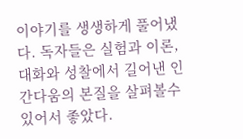이야기를 생생하게 풀어냈다. 독자들은 실험과 이론, 대화와 성찰에서 길어낸 인간다움의 본질을 살펴볼수 있어서 좋았다.